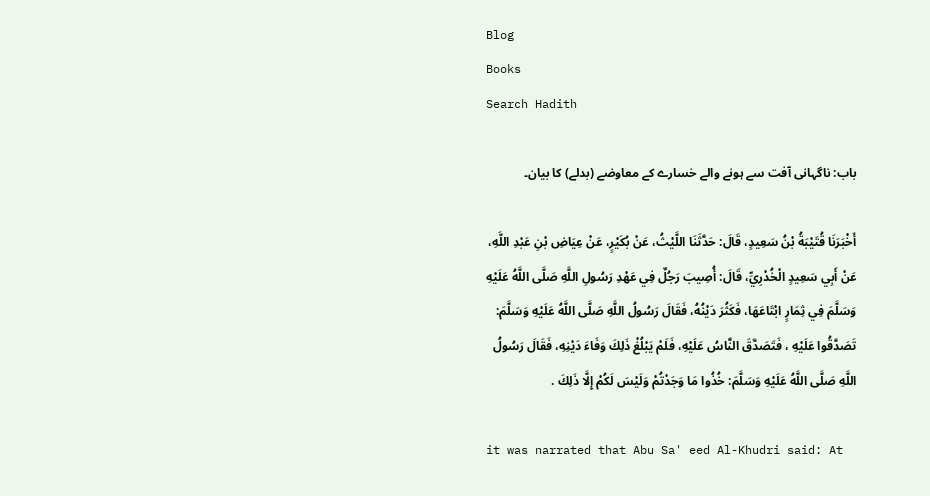Blog
Books
Search Hadith

باب: ناگہانی آفت سے ہونے والے خسارے کے معاوضے (بدلے) کا بیان۔

أَخْبَرَنَا قُتَيْبَةُ بْنُ سَعِيدٍ، قَالَ: حَدَّثَنَا اللَّيْثُ، عَنْ بُكَيْرٍ، عَنْ عِيَاضِ بْنِ عَبْدِ اللَّهِ، عَنْ أَبِي سَعِيدٍ الْخُدْرِيِّ، قَالَ: أُصِيبَ رَجُلٌ فِي عَهْدِ رَسُولِ اللَّهِ صَلَّى اللَّهُ عَلَيْهِ وَسَلَّمَ فِي ثِمَارٍ ابْتَاعَهَا، فَكَثُرَ دَيْنُهُ، فَقَالَ رَسُولُ اللَّهِ صَلَّى اللَّهُ عَلَيْهِ وَسَلَّمَ: تَصَدَّقُوا عَلَيْهِ ، فَتَصَدَّقَ النَّاسُ عَلَيْهِ، فَلَمْ يَبْلُغْ ذَلِكَ وَفَاءَ دَيْنِهِ، فَقَالَ رَسُولُ اللَّهِ صَلَّى اللَّهُ عَلَيْهِ وَسَلَّمَ: خُذُوا مَا وَجَدْتُمْ وَلَيْسَ لَكُمْ إِلَّا ذَلِكَ .

it was narrated that Abu Sa' eed Al-Khudri said: At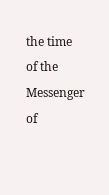the time of the Messenger of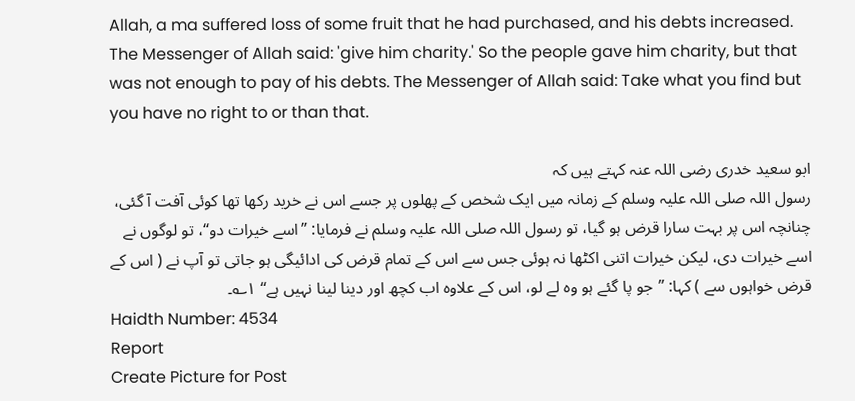Allah, a ma suffered loss of some fruit that he had purchased, and his debts increased. The Messenger of Allah said: 'give him charity.' So the people gave him charity, but that was not enough to pay of his debts. The Messenger of Allah said: Take what you find but you have no right to or than that.

ابو سعید خدری رضی اللہ عنہ کہتے ہیں کہ
رسول اللہ صلی اللہ علیہ وسلم کے زمانہ میں ایک شخص کے پھلوں پر جسے اس نے خرید رکھا تھا کوئی آفت آ گئی، چنانچہ اس پر بہت سارا قرض ہو گیا، تو رسول اللہ صلی اللہ علیہ وسلم نے فرمایا: ”اسے خیرات دو“، تو لوگوں نے اسے خیرات دی، لیکن خیرات اتنی اکٹھا نہ ہوئی جس سے اس کے تمام قرض کی ادائیگی ہو جاتی تو آپ نے ( اس کے قرض خواہوں سے ) کہا: ”جو پا گئے ہو وہ لے لو، اس کے علاوہ اب کچھ اور دینا لینا نہیں ہے“ ۱؎۔
Haidth Number: 4534
Report
Create Picture for Post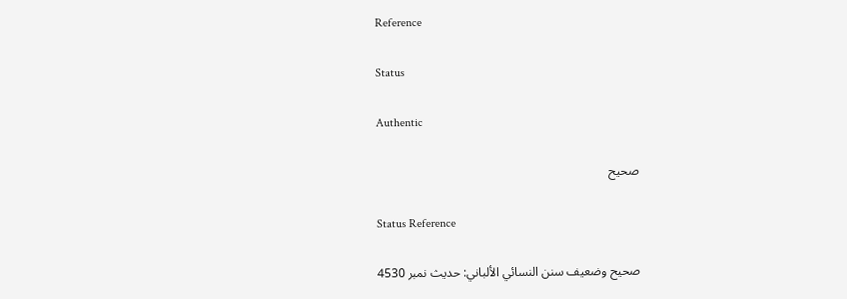Reference

Status

Authentic

صحیح

Status Reference

صحيح وضعيف سنن النسائي الألباني: حديث نمبر 4530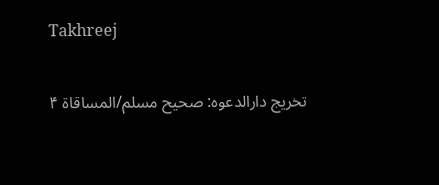Takhreej

تخریج دارالدعوہ: صحیح مسلم/المساقاة ۴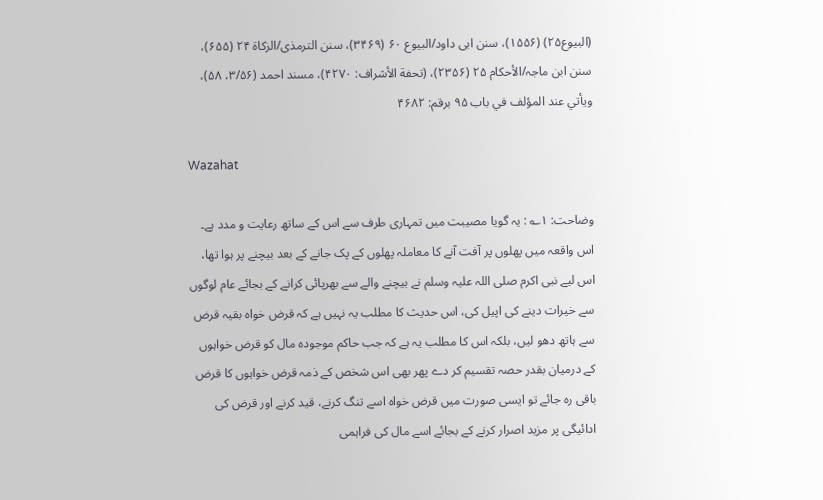(البیوع۲۵) (۱۵۵۶)، سنن ابی داود/البیوع ۶۰ (۳۴۶۹)، سنن الترمذی/الزکاة ۲۴ (۶۵۵)، سنن ابن ماجہ/الأحکام ۲۵ (۲۳۵۶)، (تحفة الأشراف: ۴۲۷۰)، مسند احمد (۳/۵۶، ۵۸)، ویأتي عند المؤلف في باب ۹۵ برقم: ۴۶۸۲

Wazahat

وضاحت: ۱؎ : یہ گویا مصیبت میں تمہاری طرف سے اس کے ساتھ رعایت و مدد ہے۔ اس واقعہ میں پھلوں پر آفت آنے کا معاملہ پھلوں کے پک جانے کے بعد بیچنے پر ہوا تھا، اس لیے نبی اکرم صلی اللہ علیہ وسلم نے بیچنے والے سے بھرپائی کرانے کے بجائے عام لوگوں سے خیرات دینے کی اپیل کی، اس حدیث کا مطلب یہ نہیں ہے کہ قرض خواہ بقیہ قرض سے ہاتھ دھو لیں، بلکہ اس کا مطلب یہ ہے کہ جب حاکم موجودہ مال کو قرض خواہوں کے درمیان بقدر حصہ تقسیم کر دے پھر بھی اس شخص کے ذمہ قرض خواہوں کا قرض باقی رہ جائے تو ایسی صورت میں قرض خواہ اسے تنگ کرنے، قید کرنے اور قرض کی ادائیگی پر مزید اصرار کرنے کے بجائے اسے مال کی فراہمی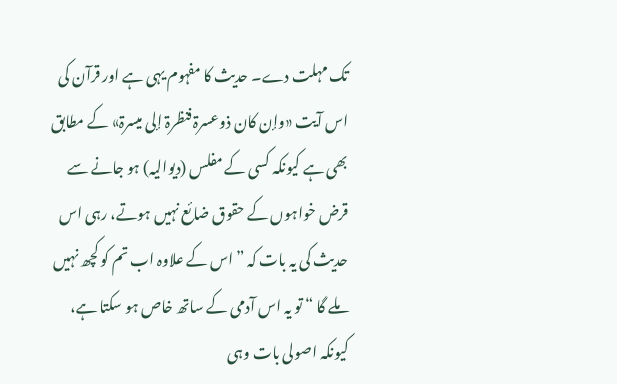تک مہلت دے۔ حدیث کا مفہوم یہی ہے اور قرآن کی اس آیت «وإن کان ذوعسرۃ فنظرۃ إلی میسرۃ» کے مطابق بھی ہے کیونکہ کسی کے مفلس (دیوالیہ) ہو جانے سے قرض خواہوں کے حقوق ضائع نہیں ہوتے، رہی اس حدیث کی یہ بات کہ ” اس کے علاوہ اب تم کو کچھ نہیں ملے گا “ تو یہ اس آدمی کے ساتھ خاص ہو سکتا ہے، کیونکہ اصولی بات وہی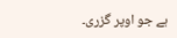ہے جو اوپر گزری۔